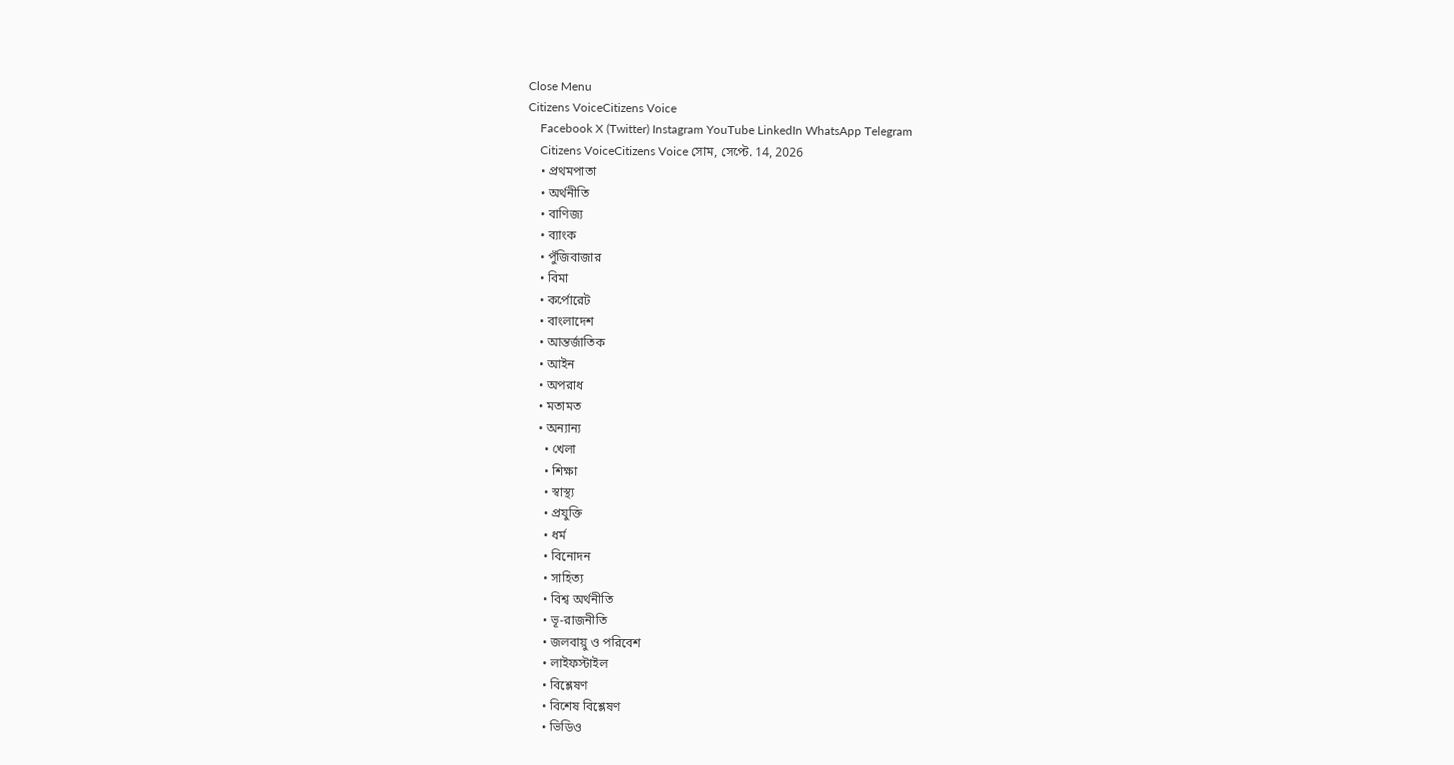Close Menu
Citizens VoiceCitizens Voice
    Facebook X (Twitter) Instagram YouTube LinkedIn WhatsApp Telegram
    Citizens VoiceCitizens Voice সোম, সেপ্টে. 14, 2026
    • প্রথমপাতা
    • অর্থনীতি
    • বাণিজ্য
    • ব্যাংক
    • পুঁজিবাজার
    • বিমা
    • কর্পোরেট
    • বাংলাদেশ
    • আন্তর্জাতিক
    • আইন
    • অপরাধ
    • মতামত
    • অন্যান্য
      • খেলা
      • শিক্ষা
      • স্বাস্থ্য
      • প্রযুক্তি
      • ধর্ম
      • বিনোদন
      • সাহিত্য
      • বিশ্ব অর্থনীতি
      • ভূ-রাজনীতি
      • জলবায়ু ও পরিবেশ
      • লাইফস্টাইল
      • বিশ্লেষণ
      • বিশেষ বিশ্লেষণ
      • ভিডিও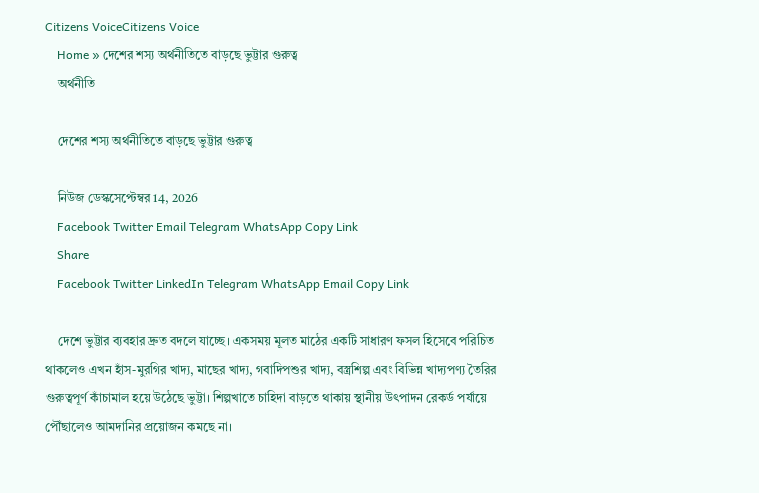Citizens VoiceCitizens Voice
    Home » দেশের শস্য অর্থনীতিতে বাড়ছে ভুট্টার গুরুত্ব
    অর্থনীতি

    দেশের শস্য অর্থনীতিতে বাড়ছে ভুট্টার গুরুত্ব

    নিউজ ডেস্কসেপ্টেম্বর 14, 2026
    Facebook Twitter Email Telegram WhatsApp Copy Link
    Share
    Facebook Twitter LinkedIn Telegram WhatsApp Email Copy Link

    দেশে ভুট্টার ব্যবহার দ্রুত বদলে যাচ্ছে। একসময় মূলত মাঠের একটি সাধারণ ফসল হিসেবে পরিচিত থাকলেও এখন হাঁস-মুরগির খাদ্য, মাছের খাদ্য, গবাদিপশুর খাদ্য, বস্ত্রশিল্প এবং বিভিন্ন খাদ্যপণ্য তৈরির গুরুত্বপূর্ণ কাঁচামাল হয়ে উঠেছে ভুট্টা। শিল্পখাতে চাহিদা বাড়তে থাকায় স্থানীয় উৎপাদন রেকর্ড পর্যায়ে পৌঁছালেও আমদানির প্রয়োজন কমছে না।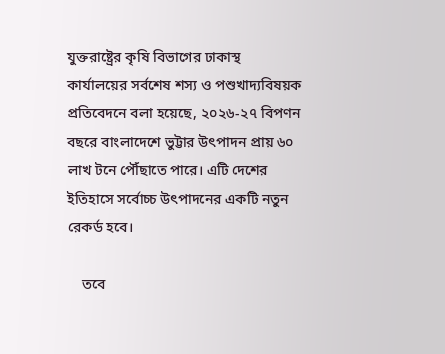যুক্তরাষ্ট্রের কৃষি বিভাগের ঢাকাস্থ কার্যালয়ের সর্বশেষ শস্য ও পশুখাদ্যবিষয়ক প্রতিবেদনে বলা হয়েছে, ২০২৬-২৭ বিপণন বছরে বাংলাদেশে ভুট্টার উৎপাদন প্রায় ৬০ লাখ টনে পৌঁছাতে পারে। এটি দেশের ইতিহাসে সর্বোচ্চ উৎপাদনের একটি নতুন রেকর্ড হবে।

    তবে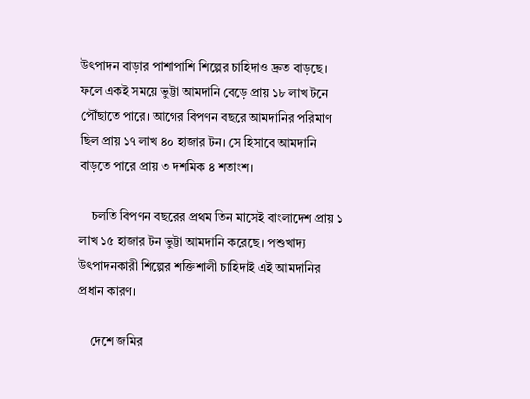উৎপাদন বাড়ার পাশাপাশি শিল্পের চাহিদাও দ্রুত বাড়ছে। ফলে একই সময়ে ভুট্টা আমদানি বেড়ে প্রায় ১৮ লাখ টনে পৌঁছাতে পারে। আগের বিপণন বছরে আমদানির পরিমাণ ছিল প্রায় ১৭ লাখ ৪০ হাজার টন। সে হিসাবে আমদানি বাড়তে পারে প্রায় ৩ দশমিক ৪ শতাংশ।

    চলতি বিপণন বছরের প্রথম তিন মাসেই বাংলাদেশ প্রায় ১ লাখ ১৫ হাজার টন ভুট্টা আমদানি করেছে। পশুখাদ্য উৎপাদনকারী শিল্পের শক্তিশালী চাহিদাই এই আমদানির প্রধান কারণ।

    দেশে জমির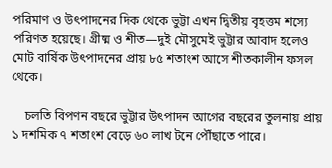পরিমাণ ও উৎপাদনের দিক থেকে ভুট্টা এখন দ্বিতীয় বৃহত্তম শস্যে পরিণত হয়েছে। গ্রীষ্ম ও শীত—দুই মৌসুমেই ভুট্টার আবাদ হলেও মোট বার্ষিক উৎপাদনের প্রায় ৮৫ শতাংশ আসে শীতকালীন ফসল থেকে।

    চলতি বিপণন বছরে ভুট্টার উৎপাদন আগের বছরের তুলনায় প্রায় ১ দশমিক ৭ শতাংশ বেড়ে ৬০ লাখ টনে পৌঁছাতে পারে।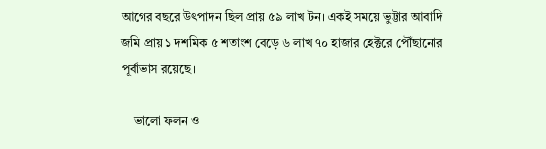আগের বছরে উৎপাদন ছিল প্রায় ৫৯ লাখ টন। একই সময়ে ভুট্টার আবাদি জমি প্রায় ১ দশমিক ৫ শতাংশ বেড়ে ৬ লাখ ৭০ হাজার হেক্টরে পৌঁছানোর পূর্বাভাস রয়েছে।

    ভালো ফলন ও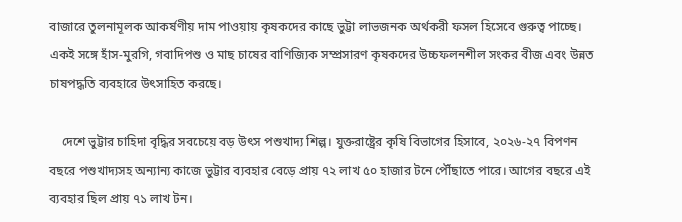বাজারে তুলনামূলক আকর্ষণীয় দাম পাওয়ায় কৃষকদের কাছে ভুট্টা লাভজনক অর্থকরী ফসল হিসেবে গুরুত্ব পাচ্ছে। একই সঙ্গে হাঁস-মুরগি, গবাদিপশু ও মাছ চাষের বাণিজ্যিক সম্প্রসারণ কৃষকদের উচ্চফলনশীল সংকর বীজ এবং উন্নত চাষপদ্ধতি ব্যবহারে উৎসাহিত করছে।

    দেশে ভুট্টার চাহিদা বৃদ্ধির সবচেয়ে বড় উৎস পশুখাদ্য শিল্প। যুক্তরাষ্ট্রের কৃষি বিভাগের হিসাবে, ২০২৬-২৭ বিপণন বছরে পশুখাদ্যসহ অন্যান্য কাজে ভুট্টার ব্যবহার বেড়ে প্রায় ৭২ লাখ ৫০ হাজার টনে পৌঁছাতে পারে। আগের বছরে এই ব্যবহার ছিল প্রায় ৭১ লাখ টন।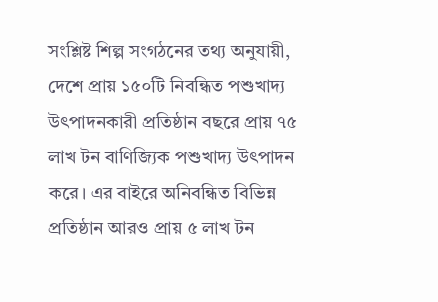সংশ্লিষ্ট শিল্প সংগঠনের তথ্য অনুযায়ী, দেশে প্রায় ১৫০টি নিবন্ধিত পশুখাদ্য উৎপাদনকারী প্রতিষ্ঠান বছরে প্রায় ৭৫ লাখ টন বাণিজ্যিক পশুখাদ্য উৎপাদন করে। এর বাইরে অনিবন্ধিত বিভিন্ন প্রতিষ্ঠান আরও প্রায় ৫ লাখ টন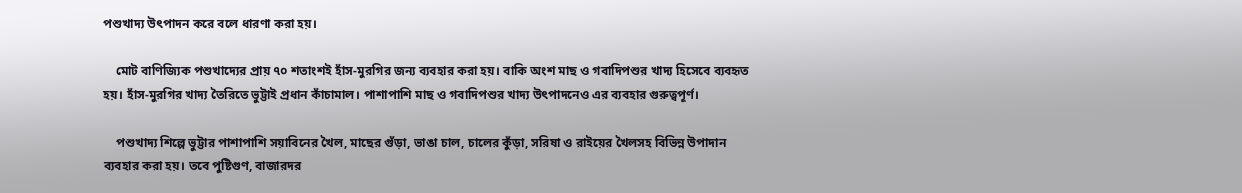পশুখাদ্য উৎপাদন করে বলে ধারণা করা হয়।

    মোট বাণিজ্যিক পশুখাদ্যের প্রায় ৭০ শতাংশই হাঁস-মুরগির জন্য ব্যবহার করা হয়। বাকি অংশ মাছ ও গবাদিপশুর খাদ্য হিসেবে ব্যবহৃত হয়। হাঁস-মুরগির খাদ্য তৈরিতে ভুট্টাই প্রধান কাঁচামাল। পাশাপাশি মাছ ও গবাদিপশুর খাদ্য উৎপাদনেও এর ব্যবহার গুরুত্বপূর্ণ।

    পশুখাদ্য শিল্পে ভুট্টার পাশাপাশি সয়াবিনের খৈল, মাছের গুঁড়া, ভাঙা চাল, চালের কুঁড়া, সরিষা ও রাইয়ের খৈলসহ বিভিন্ন উপাদান ব্যবহার করা হয়। তবে পুষ্টিগুণ, বাজারদর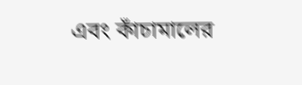এবং কাঁচামালের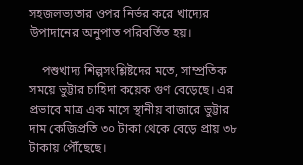সহজলভ্যতার ওপর নির্ভর করে খাদ্যের উপাদানের অনুপাত পরিবর্তিত হয়।

    পশুখাদ্য শিল্পসংশ্লিষ্টদের মতে, সাম্প্রতিক সময়ে ভুট্টার চাহিদা কয়েক গুণ বেড়েছে। এর প্রভাবে মাত্র এক মাসে স্থানীয় বাজারে ভুট্টার দাম কেজিপ্রতি ৩০ টাকা থেকে বেড়ে প্রায় ৩৮ টাকায় পৌঁছেছে।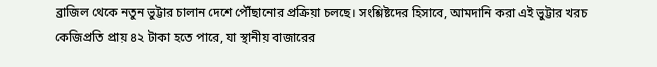ব্রাজিল থেকে নতুন ভুট্টার চালান দেশে পৌঁছানোর প্রক্রিয়া চলছে। সংশ্লিষ্টদের হিসাবে, আমদানি করা এই ভুট্টার খরচ কেজিপ্রতি প্রায় ৪২ টাকা হতে পারে, যা স্থানীয় বাজারের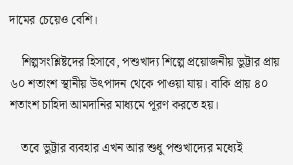দামের চেয়েও বেশি।

    শিল্পসংশ্লিষ্টদের হিসাবে, পশুখাদ্য শিল্পে প্রয়োজনীয় ভুট্টার প্রায় ৬০ শতাংশ স্থানীয় উৎপাদন থেকে পাওয়া যায়। বাকি প্রায় ৪০ শতাংশ চাহিদা আমদানির মাধ্যমে পূরণ করতে হয়।

    তবে ভুট্টার ব্যবহার এখন আর শুধু পশুখাদ্যের মধ্যেই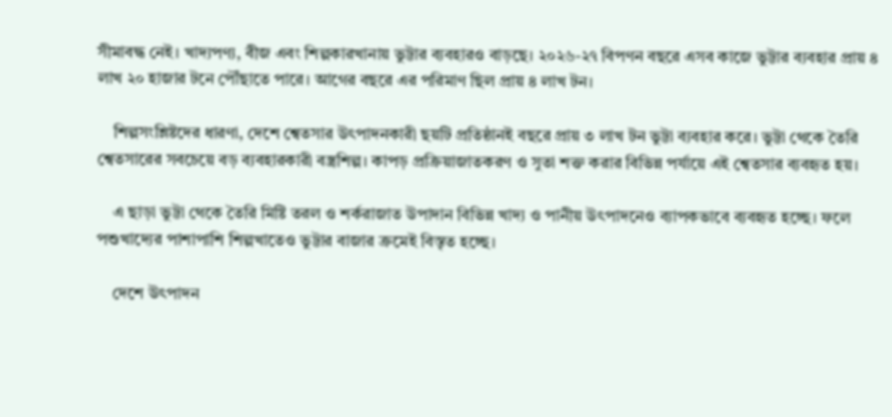সীমাবদ্ধ নেই। খাদ্যপণ্য, বীজ এবং শিল্পকারখানায় ভুট্টার ব্যবহারও বাড়ছে। ২০২৬-২৭ বিপণন বছরে এসব কাজে ভুট্টার ব্যবহার প্রায় ৪ লাখ ২০ হাজার টনে পৌঁছাতে পারে। আগের বছরে এর পরিমাণ ছিল প্রায় ৪ লাখ টন।

    শিল্পসংশ্লিষ্টদের ধারণা, দেশে শ্বেতসার উৎপাদনকারী ছয়টি প্রতিষ্ঠানই বছরে প্রায় ৩ লাখ টন ভুট্টা ব্যবহার করে। ভুট্টা থেকে তৈরি শ্বেতসারের সবচেয়ে বড় ব্যবহারকারী বস্ত্রশিল্প। কাপড় প্রক্রিয়াজাতকরণ ও সুতা শক্ত করার বিভিন্ন পর্যায়ে এই শ্বেতসার ব্যবহৃত হয়।

    এ ছাড়া ভুট্টা থেকে তৈরি মিষ্টি তরল ও শর্করাজাত উপাদান বিভিন্ন খাদ্য ও পানীয় উৎপাদনেও ব্যাপকভাবে ব্যবহৃত হচ্ছে। ফলে পশুখাদ্যের পাশাপাশি শিল্পখাতেও ভুট্টার বাজার ক্রমেই বিস্তৃত হচ্ছে।

    দেশে উৎপাদন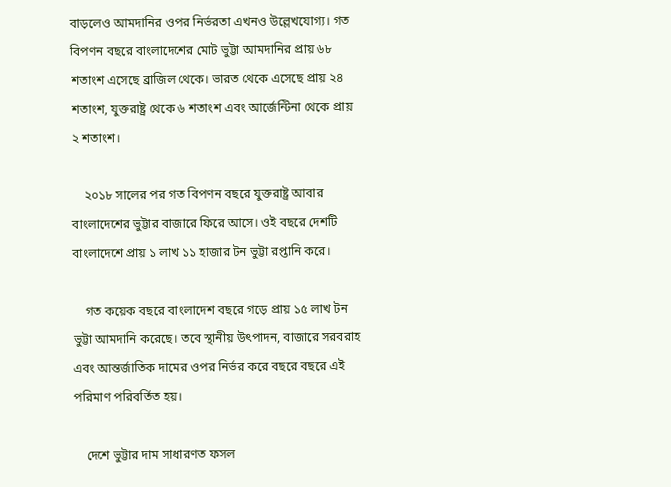বাড়লেও আমদানির ওপর নির্ভরতা এখনও উল্লেখযোগ্য। গত বিপণন বছরে বাংলাদেশের মোট ভুট্টা আমদানির প্রায় ৬৮ শতাংশ এসেছে ব্রাজিল থেকে। ভারত থেকে এসেছে প্রায় ২৪ শতাংশ, যুক্তরাষ্ট্র থেকে ৬ শতাংশ এবং আর্জেন্টিনা থেকে প্রায় ২ শতাংশ।

    ২০১৮ সালের পর গত বিপণন বছরে যুক্তরাষ্ট্র আবার বাংলাদেশের ভুট্টার বাজারে ফিরে আসে। ওই বছরে দেশটি বাংলাদেশে প্রায় ১ লাখ ১১ হাজার টন ভুট্টা রপ্তানি করে।

    গত কয়েক বছরে বাংলাদেশ বছরে গড়ে প্রায় ১৫ লাখ টন ভুট্টা আমদানি করেছে। তবে স্থানীয় উৎপাদন, বাজারে সরবরাহ এবং আন্তর্জাতিক দামের ওপর নির্ভর করে বছরে বছরে এই পরিমাণ পরিবর্তিত হয়।

    দেশে ভুট্টার দাম সাধারণত ফসল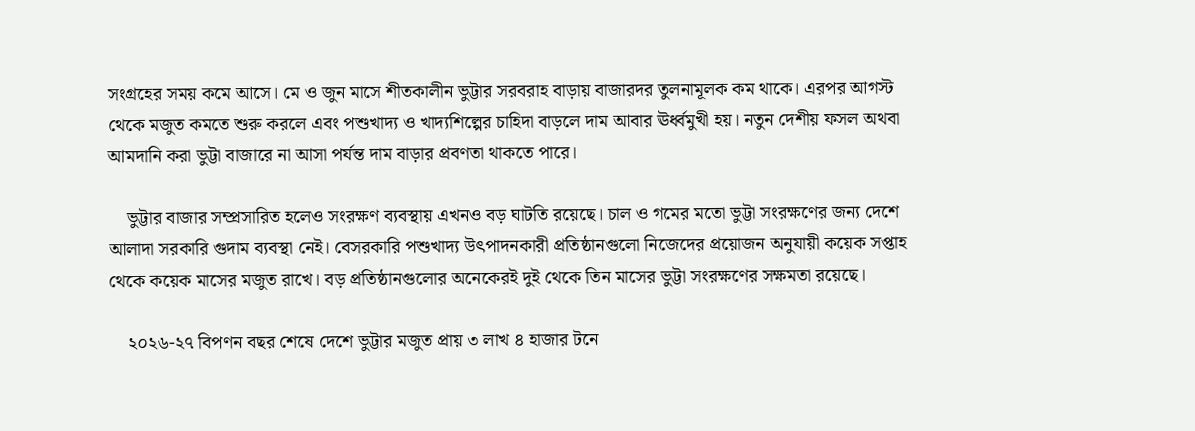সংগ্রহের সময় কমে আসে। মে ও জুন মাসে শীতকালীন ভুট্টার সরবরাহ বাড়ায় বাজারদর তুলনামূলক কম থাকে। এরপর আগস্ট থেকে মজুত কমতে শুরু করলে এবং পশুখাদ্য ও খাদ্যশিল্পের চাহিদা বাড়লে দাম আবার ঊর্ধ্বমুখী হয়। নতুন দেশীয় ফসল অথবা আমদানি করা ভুট্টা বাজারে না আসা পর্যন্ত দাম বাড়ার প্রবণতা থাকতে পারে।

    ভুট্টার বাজার সম্প্রসারিত হলেও সংরক্ষণ ব্যবস্থায় এখনও বড় ঘাটতি রয়েছে। চাল ও গমের মতো ভুট্টা সংরক্ষণের জন্য দেশে আলাদা সরকারি গুদাম ব্যবস্থা নেই। বেসরকারি পশুখাদ্য উৎপাদনকারী প্রতিষ্ঠানগুলো নিজেদের প্রয়োজন অনুযায়ী কয়েক সপ্তাহ থেকে কয়েক মাসের মজুত রাখে। বড় প্রতিষ্ঠানগুলোর অনেকেরই দুই থেকে তিন মাসের ভুট্টা সংরক্ষণের সক্ষমতা রয়েছে।

    ২০২৬-২৭ বিপণন বছর শেষে দেশে ভুট্টার মজুত প্রায় ৩ লাখ ৪ হাজার টনে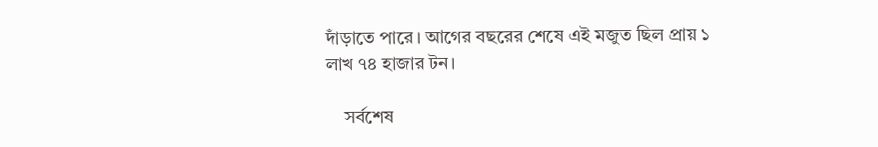দাঁড়াতে পারে। আগের বছরের শেষে এই মজুত ছিল প্রায় ১ লাখ ৭৪ হাজার টন।

    সর্বশেষ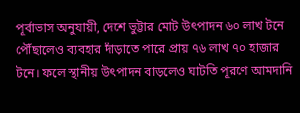পূর্বাভাস অনুযায়ী, দেশে ভুট্টার মোট উৎপাদন ৬০ লাখ টনে পৌঁছালেও ব্যবহার দাঁড়াতে পারে প্রায় ৭৬ লাখ ৭০ হাজার টনে। ফলে স্থানীয় উৎপাদন বাড়লেও ঘাটতি পূরণে আমদানি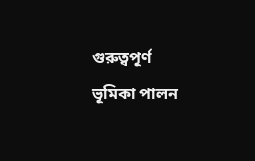গুরুত্বপূর্ণ ভূমিকা পালন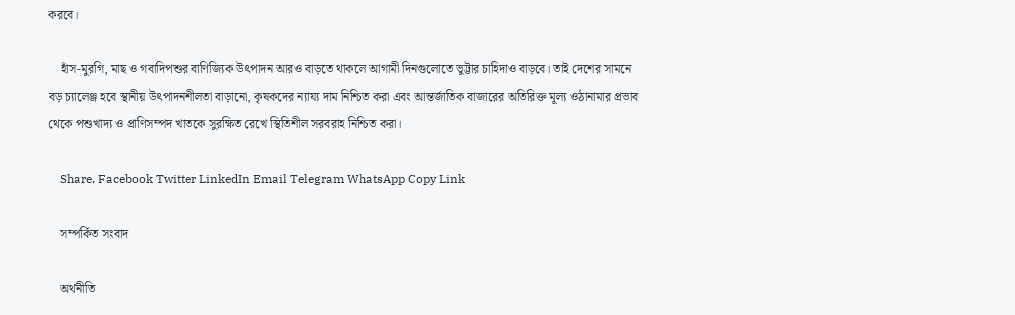করবে।

    হাঁস-মুরগি, মাছ ও গবাদিপশুর বাণিজ্যিক উৎপাদন আরও বাড়তে থাকলে আগামী দিনগুলোতে ভুট্টার চাহিদাও বাড়বে। তাই দেশের সামনে বড় চ্যালেঞ্জ হবে স্থানীয় উৎপাদনশীলতা বাড়ানো, কৃষকদের ন্যায্য দাম নিশ্চিত করা এবং আন্তর্জাতিক বাজারের অতিরিক্ত মূল্য ওঠানামার প্রভাব থেকে পশুখাদ্য ও প্রাণিসম্পদ খাতকে সুরক্ষিত রেখে স্থিতিশীল সরবরাহ নিশ্চিত করা।

    Share. Facebook Twitter LinkedIn Email Telegram WhatsApp Copy Link

    সম্পর্কিত সংবাদ

    অর্থনীতি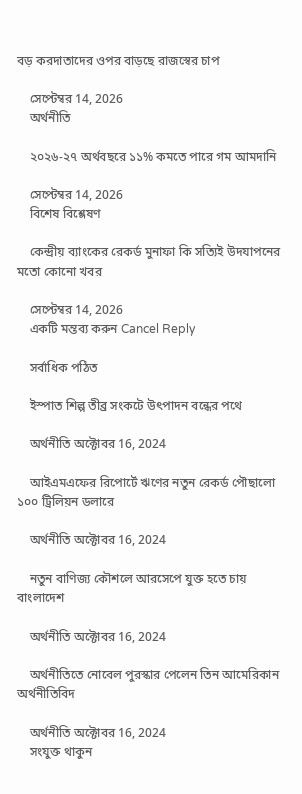বড় করদাতাদের ওপর বাড়ছে রাজস্বের চাপ

    সেপ্টেম্বর 14, 2026
    অর্থনীতি

    ২০২৬-২৭ অর্থবছরে ১১% কমতে পারে গম আমদানি

    সেপ্টেম্বর 14, 2026
    বিশেষ বিশ্লেষণ

    কেন্দ্রীয় ব্যাংকের রেকর্ড মুনাফা কি সত্যিই উদযাপনের মতো কোনো খবর

    সেপ্টেম্বর 14, 2026
    একটি মন্তব্য করুন Cancel Reply

    সর্বাধিক পঠিত

    ইস্পাত শিল্প তীব্র সংকটে উৎপাদন বন্ধের পথে

    অর্থনীতি অক্টোবর 16, 2024

    আইএমএফের রিপোর্টে ঋণের নতুন রেকর্ড পৌছালো ১০০ ট্রিলিয়ন ডলারে

    অর্থনীতি অক্টোবর 16, 2024

    নতুন বাণিজ্য কৌশলে আরসেপে যুক্ত হতে চায় বাংলাদেশ

    অর্থনীতি অক্টোবর 16, 2024

    অর্থনীতিতে নোবেল পুরস্কার পেলেন তিন আমেরিকান অর্থনীতিবিদ

    অর্থনীতি অক্টোবর 16, 2024
    সংযুক্ত থাকুন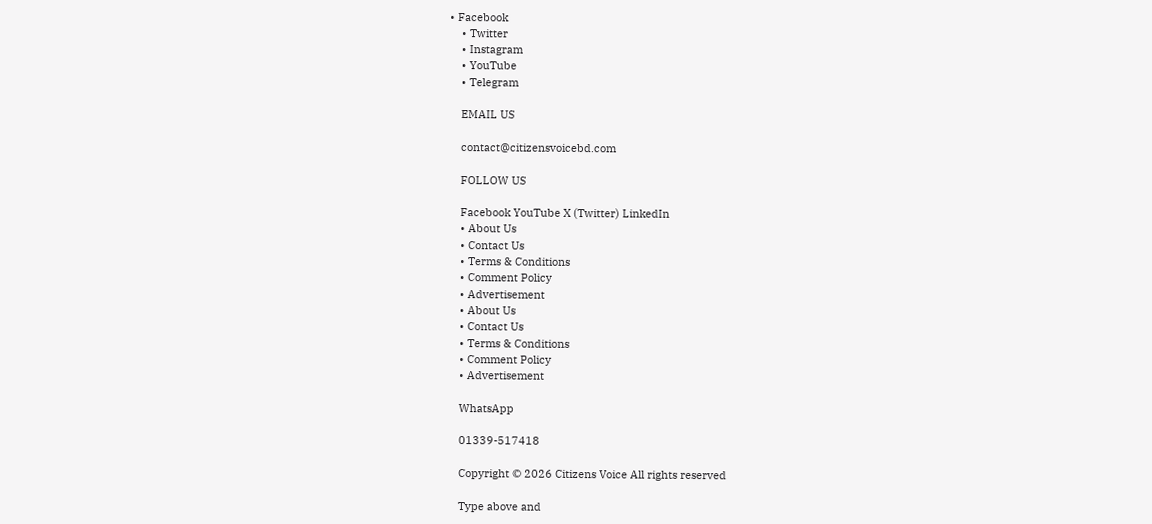• Facebook
    • Twitter
    • Instagram
    • YouTube
    • Telegram

    EMAIL US

    contact@citizensvoicebd.com

    FOLLOW US

    Facebook YouTube X (Twitter) LinkedIn
    • About Us
    • Contact Us
    • Terms & Conditions
    • Comment Policy
    • Advertisement
    • About Us
    • Contact Us
    • Terms & Conditions
    • Comment Policy
    • Advertisement

    WhatsApp

    01339-517418

    Copyright © 2026 Citizens Voice All rights reserved

    Type above and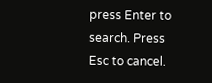press Enter to search. Press Esc to cancel.